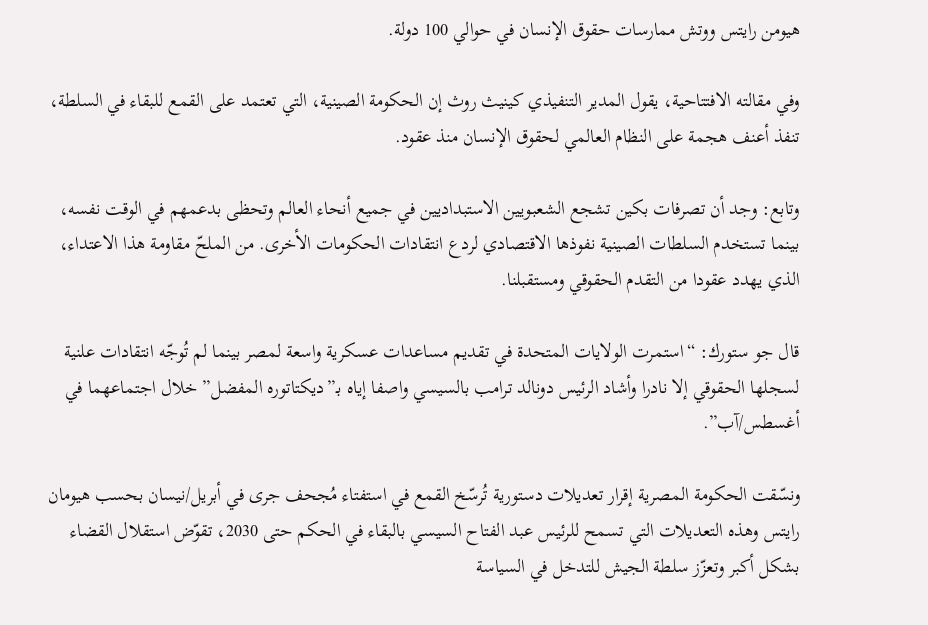هيومن رايتس ووتش ممارسات حقوق الإنسان في حوالي 100 دولة.

وفي مقالته الافتتاحية، يقول المدير التنفيذي كينيث روث إن الحكومة الصينية، التي تعتمد على القمع للبقاء في السلطة، تنفذ أعنف هجمة على النظام العالمي لحقوق الإنسان منذ عقود.

وتابع: وجد أن تصرفات بكين تشجع الشعبويين الاستبداديين في جميع أنحاء العالم وتحظى بدعمهم في الوقت نفسه، بينما تستخدم السلطات الصينية نفوذها الاقتصادي لردع انتقادات الحكومات الأخرى. من الملحّ مقاومة هذا الاعتداء، الذي يهدد عقودا من التقدم الحقوقي ومستقبلنا.

قال جو ستورك: “استمرت الولايات المتحدة في تقديم مساعدات عسكرية واسعة لمصر بينما لم تُوجّه انتقادات علنية لسجلها الحقوقي إلا نادرا وأشاد الرئيس دونالد ترامب بالسيسي واصفا إياه بـ”ديكتاتوره المفضل” خلال اجتماعهما في أغسطس/آب”.

ونسّقت الحكومة المصرية إقرار تعديلات دستورية تُرسّخ القمع في استفتاء مُجحف جرى في أبريل/نيسان بحسب هيومان رايتس وهذه التعديلات التي تسمح للرئيس عبد الفتاح السيسي بالبقاء في الحكم حتى 2030، تقوّض استقلال القضاء بشكل أكبر وتعزّز سلطة الجيش للتدخل في السياسة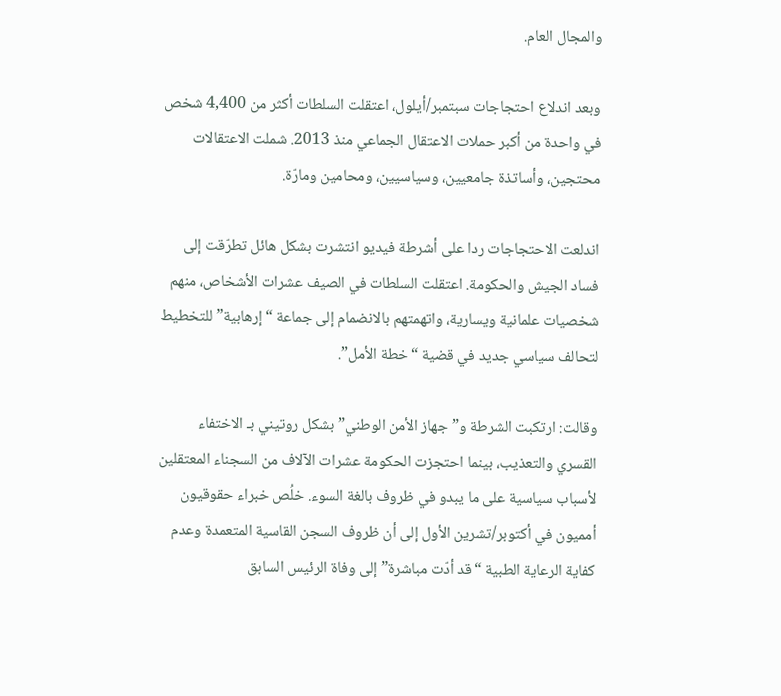والمجال العام.

وبعد اندلاع احتجاجات سبتمبر/أيلول، اعتقلت السلطات أكثر من 4,400 شخص في واحدة من أكبر حملات الاعتقال الجماعي منذ 2013. شملت الاعتقالات محتجين، وأساتذة جامعيين، وسياسيين، ومحامين ومارّة.

اندلعت الاحتجاجات ردا على أشرطة فيديو انتشرت بشكل هائل تطرّقت إلى فساد الجيش والحكومة. اعتقلت السلطات في الصيف عشرات الأشخاص، منهم شخصيات علمانية ويسارية، واتهمتهم بالانضمام إلى جماعة “إرهابية” للتخطيط لتحالف سياسي جديد في قضية “خطة الأمل”.

وقالت: ارتكبت الشرطة و”جهاز الأمن الوطني” بشكل روتيني بـ الاختفاء القسري والتعذيب، بينما احتجزت الحكومة عشرات الآلاف من السجناء المعتقلين لأسباب سياسية على ما يبدو في ظروف بالغة السوء. خلُص خبراء حقوقيون أمميون في أكتوبر/تشرين الأول إلى أن ظروف السجن القاسية المتعمدة وعدم كفاية الرعاية الطبية “قد أدّت مباشرة” إلى وفاة الرئيس السابق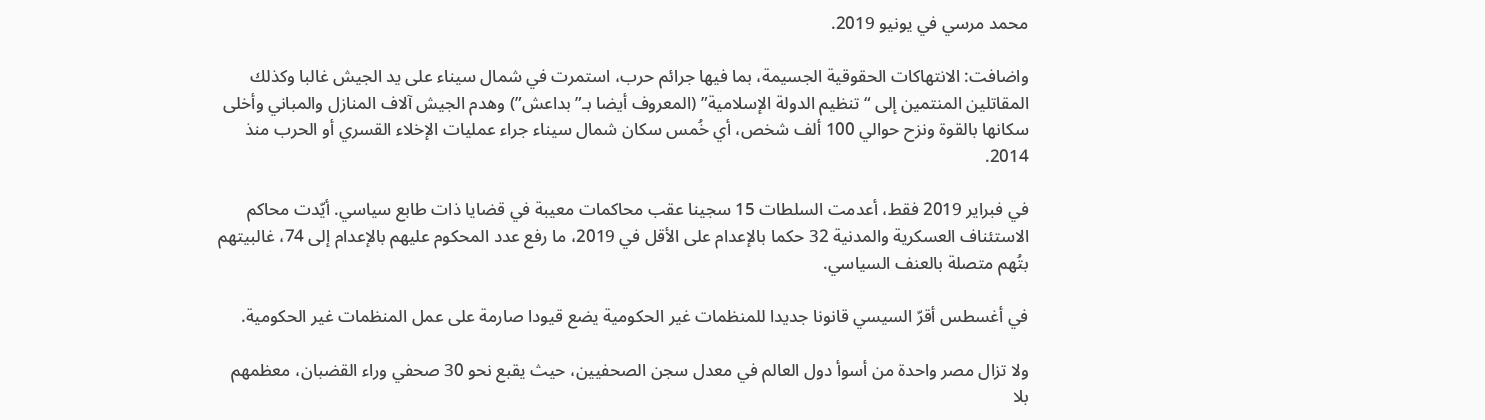محمد مرسي في يونيو 2019.

واضافت: الانتهاكات الحقوقية الجسيمة، بما فيها جرائم حرب، استمرت في شمال سيناء على يد الجيش غالبا وكذلك المقاتلين المنتمين إلى “تنظيم الدولة الإسلامية” (المعروف أيضا بـ”بداعش”) وهدم الجيش آلاف المنازل والمباني وأخلى سكانها بالقوة ونزح حوالي 100 ألف شخص، أي خُمس سكان شمال سيناء جراء عمليات الإخلاء القسري أو الحرب منذ 2014.

في فبراير 2019 فقط، أعدمت السلطات 15 سجينا عقب محاكمات معيبة في قضايا ذات طابع سياسي. أيّدت محاكم الاستئناف العسكرية والمدنية 32 حكما بالإعدام على الأقل في 2019، ما رفع عدد المحكوم عليهم بالإعدام إلى 74، غالبيتهم بتُهم متصلة بالعنف السياسي.

في أغسطس أقرّ السيسي قانونا جديدا للمنظمات غير الحكومية يضع قيودا صارمة على عمل المنظمات غير الحكومية.

ولا تزال مصر واحدة من أسوأ دول العالم في معدل سجن الصحفيين، حيث يقبع نحو 30 صحفي وراء القضبان، معظمهم بلا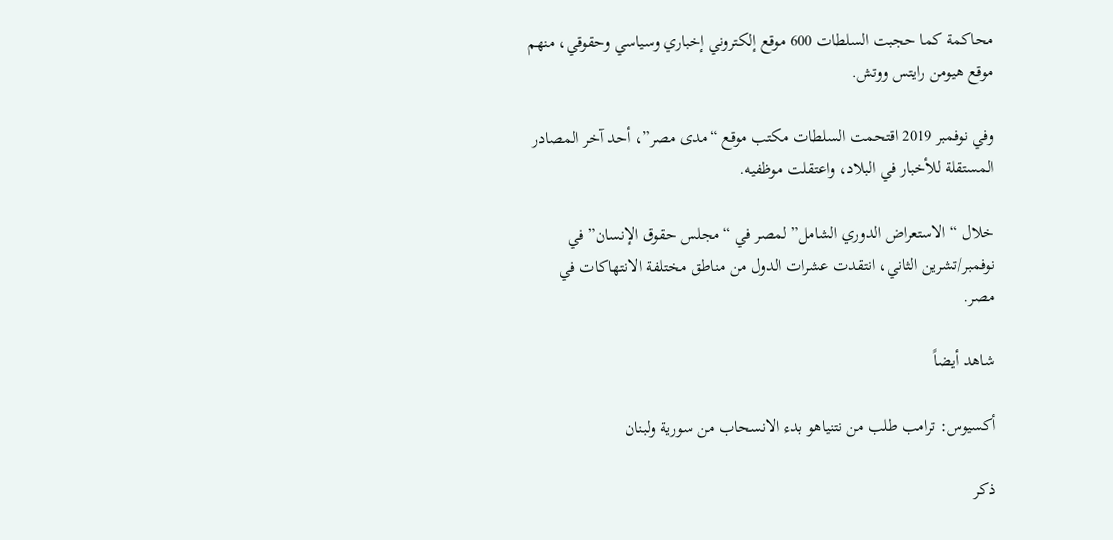محاكمة كما حجبت السلطات 600 موقع إلكتروني إخباري وسياسي وحقوقي، منهم موقع هيومن رايتس ووتش.

وفي نوفمبر 2019 اقتحمت السلطات مكتب موقع “مدى مصر”، أحد آخر المصادر المستقلة للأخبار في البلاد، واعتقلت موظفيه.

خلال “الاستعراض الدوري الشامل” لمصر في “مجلس حقوق الإنسان” في نوفمبر/تشرين الثاني، انتقدت عشرات الدول من مناطق مختلفة الانتهاكات في مصر.

شاهد أيضاً

أكسيوس: ترامب طلب من نتنياهو بدء الانسحاب من سورية ولبنان

ذكر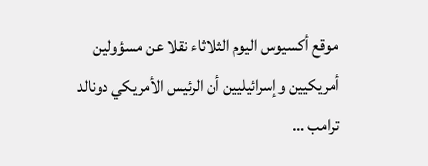موقع ‌أكسيوس اليوم الثلاثاء نقلا عن مسؤولين أمريكيين وإسرائيليين أن الرئيس الأمريكي دونالد ترامب …